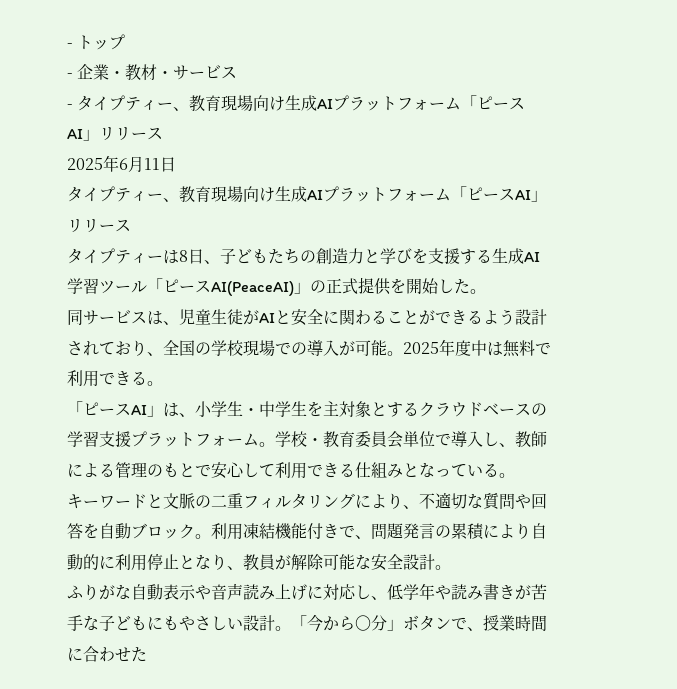- トップ
- 企業・教材・サービス
- タイプティー、教育現場向け生成AIプラットフォーム「ピースAI」リリース
2025年6月11日
タイプティー、教育現場向け生成AIプラットフォーム「ピースAI」リリース
タイプティーは8日、子どもたちの創造力と学びを支援する生成AI学習ツール「ピースAI(PeaceAI)」の正式提供を開始した。
同サービスは、児童生徒がAIと安全に関わることができるよう設計されており、全国の学校現場での導入が可能。2025年度中は無料で利用できる。
「ピースAI」は、小学生・中学生を主対象とするクラウドベースの学習支援プラットフォーム。学校・教育委員会単位で導入し、教師による管理のもとで安心して利用できる仕組みとなっている。
キーワードと文脈の二重フィルタリングにより、不適切な質問や回答を自動ブロック。利用凍結機能付きで、問題発言の累積により自動的に利用停止となり、教員が解除可能な安全設計。
ふりがな自動表示や音声読み上げに対応し、低学年や読み書きが苦手な子どもにもやさしい設計。「今から〇分」ボタンで、授業時間に合わせた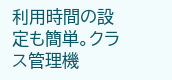利用時間の設定も簡単。クラス管理機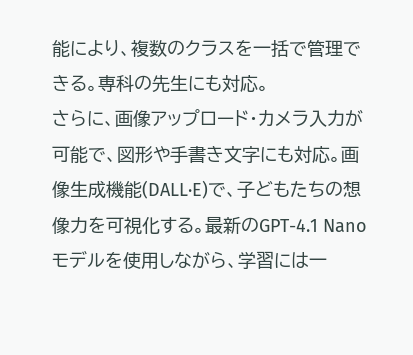能により、複数のクラスを一括で管理できる。専科の先生にも対応。
さらに、画像アップロード・カメラ入力が可能で、図形や手書き文字にも対応。画像生成機能(DALL·E)で、子どもたちの想像力を可視化する。最新のGPT-4.1 Nanoモデルを使用しながら、学習には一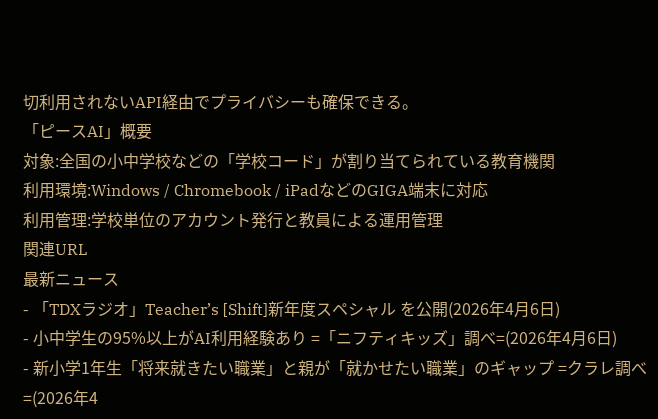切利用されないAPI経由でプライバシーも確保できる。
「ピースAI」概要
対象:全国の小中学校などの「学校コード」が割り当てられている教育機関
利用環境:Windows / Chromebook / iPadなどのGIGA端末に対応
利用管理:学校単位のアカウント発行と教員による運用管理
関連URL
最新ニュース
- 「TDXラジオ」Teacher’s [Shift]新年度スペシャル を公開(2026年4月6日)
- 小中学生の95%以上がAI利用経験あり =「ニフティキッズ」調べ=(2026年4月6日)
- 新小学1年生「将来就きたい職業」と親が「就かせたい職業」のギャップ =クラレ調べ=(2026年4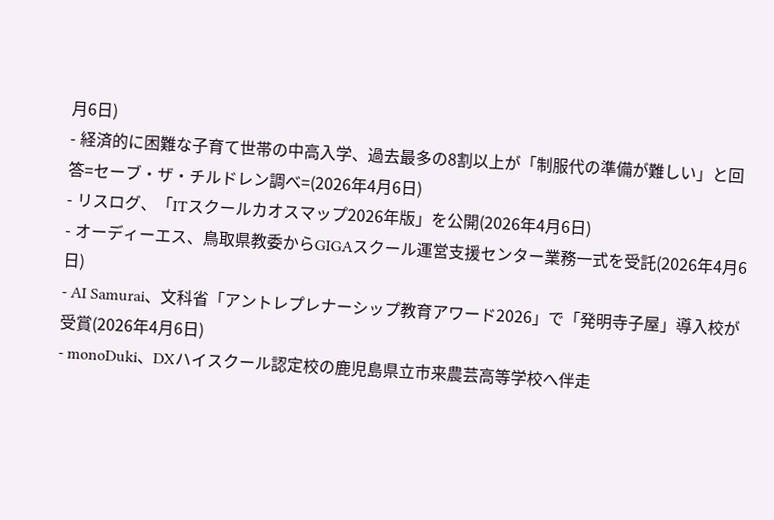月6日)
- 経済的に困難な子育て世帯の中高入学、過去最多の8割以上が「制服代の準備が難しい」と回答=セーブ・ザ・チルドレン調べ=(2026年4月6日)
- リスログ、「ITスクールカオスマップ2026年版」を公開(2026年4月6日)
- オーディーエス、鳥取県教委からGIGAスクール運営支援センター業務一式を受託(2026年4月6日)
- AI Samurai、文科省「アントレプレナーシップ教育アワード2026」で「発明寺子屋」導入校が受賞(2026年4月6日)
- monoDuki、DXハイスクール認定校の鹿児島県立市来農芸高等学校へ伴走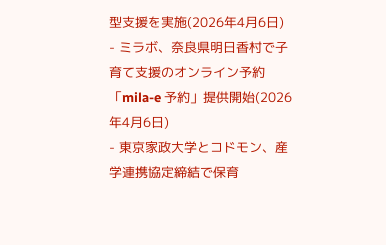型支援を実施(2026年4月6日)
- ミラボ、奈良県明日香村で子育て支援のオンライン予約「mila-e 予約」提供開始(2026年4月6日)
- 東京家政大学とコドモン、産学連携協定締結で保育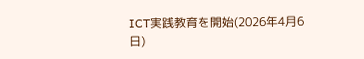ICT実践教育を開始(2026年4月6日)